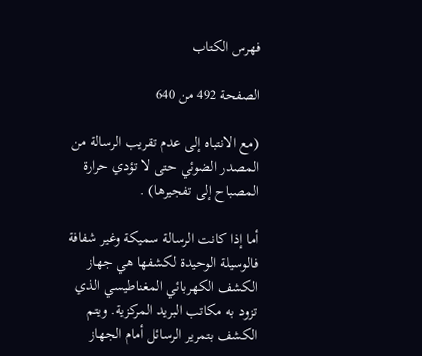فهرس الكتاب

الصفحة 492 من 640

(مع الانتباه إلى عدم تقريب الرسالة من المصدر الضوئي حتى لا تؤدي حرارة المصباح إلى تفجيرها) .

أما إذا كانت الرسالة سميكة وغير شفافة فالوسيلة الوحيدة لكشفها هي جهاز الكشف الكهربائي المغناطيسي الذي تزود به مكاتب البريد المركزية. ويتم الكشف بتمرير الرسائل أمام الجهاز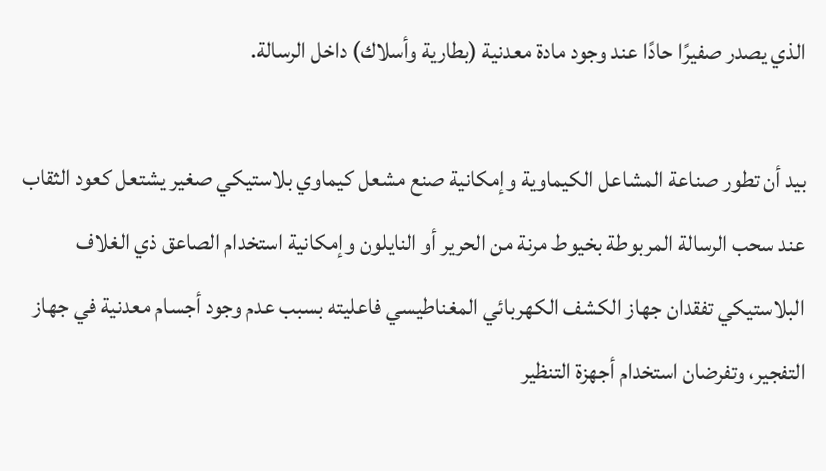الذي يصدر صفيرًا حادًا عند وجود مادة معدنية (بطارية وأسلاك) داخل الرسالة.

بيد أن تطور صناعة المشاعل الكيماوية وإمكانية صنع مشعل كيماوي بلاستيكي صغير يشتعل كعود الثقاب عند سحب الرسالة المربوطة بخيوط مرنة من الحرير أو النايلون وإمكانية استخدام الصاعق ذي الغلاف البلاستيكي تفقدان جهاز الكشف الكهربائي المغناطيسي فاعليته بسبب عدم وجود أجسام معدنية في جهاز التفجير، وتفرضان استخدام أجهزة التنظير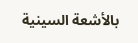بالأشعة السينية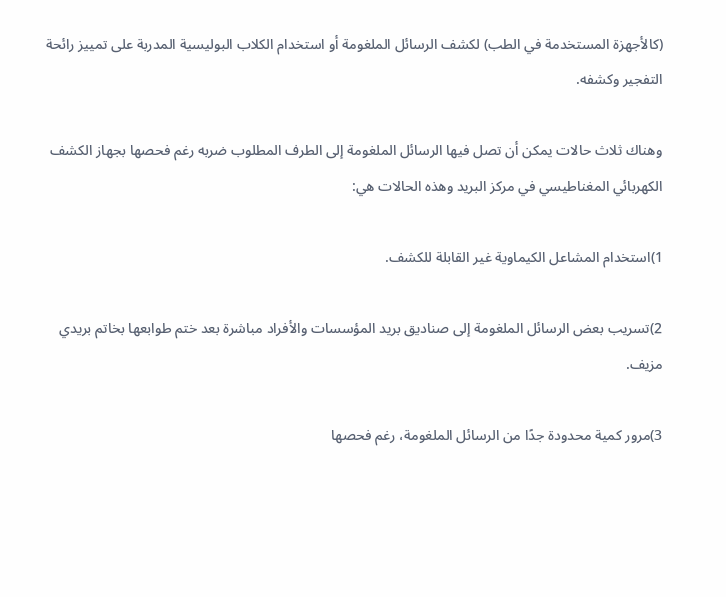(كالأجهزة المستخدمة في الطب) لكشف الرسائل الملغومة أو استخدام الكلاب البوليسية المدربة على تمييز رائحة التفجير وكشفه.

وهناك ثلاث حالات يمكن أن تصل فيها الرسائل الملغومة إلى الطرف المطلوب ضربه رغم فحصها بجهاز الكشف الكهربائي المغناطيسي في مركز البريد وهذه الحالات هي:

1)استخدام المشاعل الكيماوية غير القابلة للكشف.

2)تسريب بعض الرسائل الملغومة إلى صناديق بريد المؤسسات والأفراد مباشرة بعد ختم طوابعها بخاتم بريدي مزيف.

3)مرور كمية محدودة جدًا من الرسائل الملغومة، رغم فحصها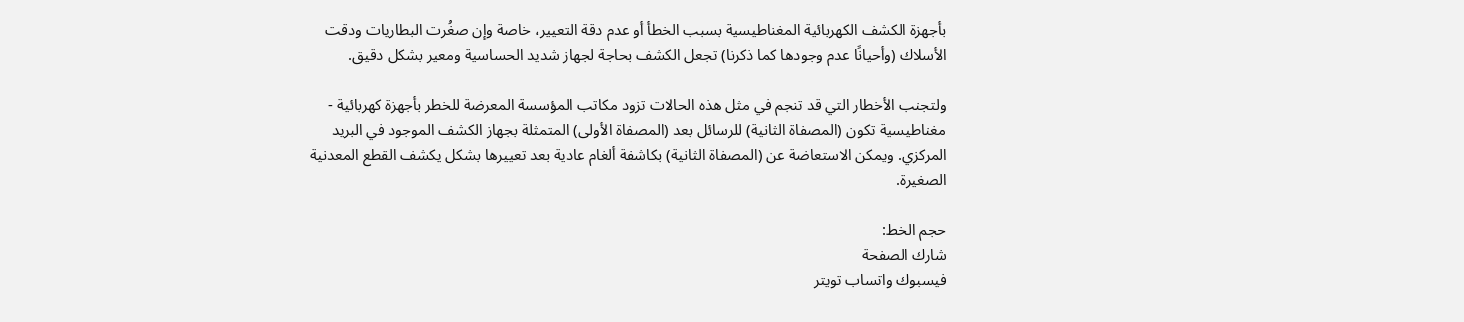بأجهزة الكشف الكهربائية المغناطيسية بسبب الخطأ أو عدم دقة التعيير، خاصة وإن صغُرت البطاريات ودقت الأسلاك (وأحيانًا عدم وجودها كما ذكرنا) تجعل الكشف بحاجة لجهاز شديد الحساسية ومعير بشكل دقيق.

ولتجنب الأخطار التي قد تنجم في مثل هذه الحالات تزود مكاتب المؤسسة المعرضة للخطر بأجهزة كهربائية - مغناطيسية تكون (المصفاة الثانية) للرسائل بعد (المصفاة الأولى) المتمثلة بجهاز الكشف الموجود في البريد المركزي. ويمكن الاستعاضة عن (المصفاة الثانية) بكاشفة ألغام عادية بعد تعييرها بشكل يكشف القطع المعدنية الصغيرة.

حجم الخط:
شارك الصفحة
فيسبوك واتساب تويتر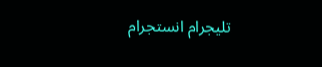تليجرام انستجرام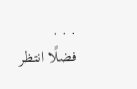. . .
فضلًا انتظر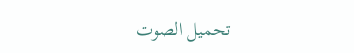تحميل الصوت